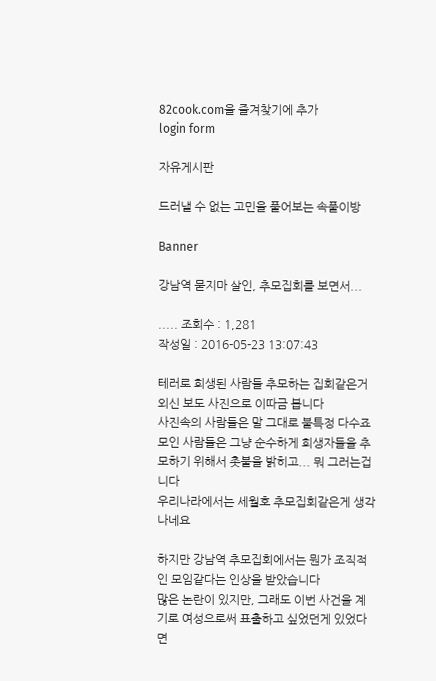82cook.com을 즐겨찾기에 추가
login form

자유게시판

드러낼 수 없는 고민을 풀어보는 속풀이방

Banner

강남역 묻지마 살인, 추모집회를 보면서...

..... 조회수 : 1,281
작성일 : 2016-05-23 13:07:43

테러로 희생된 사람들 추모하는 집회같은거 외신 보도 사진으로 이따금 봅니다
사진속의 사람들은 말 그대로 불특정 다수죠
모인 사람들은 그냥 순수하게 희생자들을 추모하기 위해서 촛불을 밝히고... 뭐 그러는겁니다
우리나라에서는 세월호 추모집회같은게 생각나네요

하지만 강남역 추모집회에서는 뭔가 조직적인 모임같다는 인상을 받았습니다
많은 논란이 있지만, 그래도 이번 사건을 계기로 여성으로써 표출하고 싶었던게 있었다면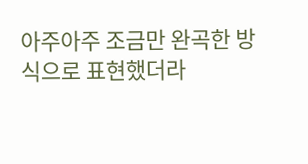아주아주 조금만 완곡한 방식으로 표현했더라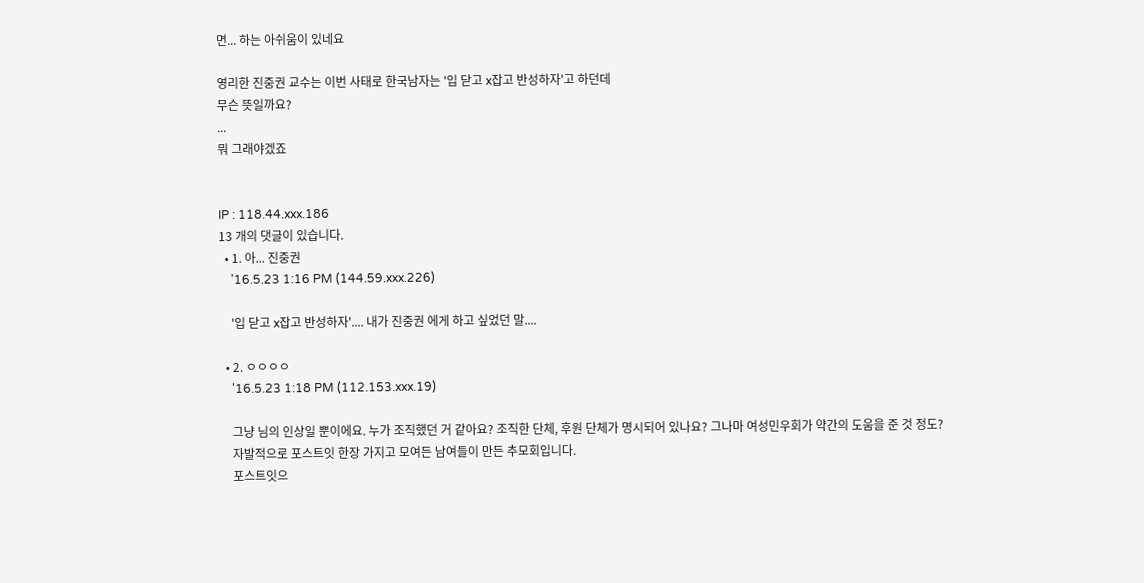면... 하는 아쉬움이 있네요

영리한 진중권 교수는 이번 사태로 한국남자는 '입 닫고 x잡고 반성하자'고 하던데
무슨 뜻일까요?
...
뭐 그래야겠죠


IP : 118.44.xxx.186
13 개의 댓글이 있습니다.
  • 1. 아... 진중권
    '16.5.23 1:16 PM (144.59.xxx.226)

    '입 닫고 x잡고 반성하자'.... 내가 진중권 에게 하고 싶었던 말....

  • 2. ㅇㅇㅇㅇ
    '16.5.23 1:18 PM (112.153.xxx.19)

    그냥 님의 인상일 뿐이에요. 누가 조직했던 거 같아요? 조직한 단체, 후원 단체가 명시되어 있나요? 그나마 여성민우회가 약간의 도움을 준 것 정도?
    자발적으로 포스트잇 한장 가지고 모여든 남여들이 만든 추모회입니다.
    포스트잇으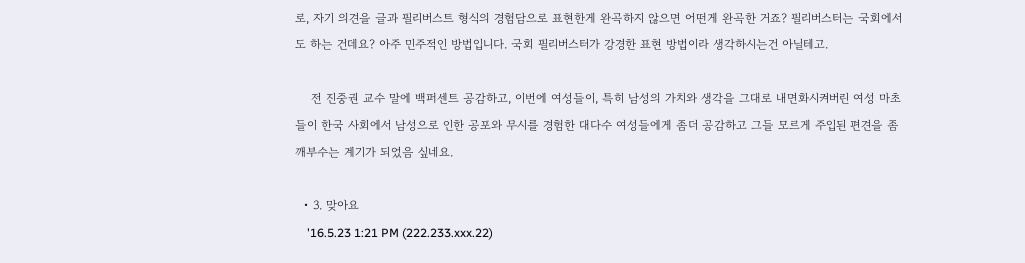로, 자기 의견을 글과 필리버스트 형식의 경험담으로 표현한게 완곡하지 않으면 어떤게 완곡한 거죠? 필리버스터는 국회에서도 하는 건데요? 아주 민주적인 방법입니다. 국회 필리버스터가 강경한 표현 방법이라 생각하시는건 아닐테고.

    전 진중권 교수 말에 백퍼센트 공감하고, 이번에 여성들이, 특히 남성의 가치와 생각을 그대로 내면화시켜버린 여성 마초들이 한국 사회에서 남성으로 인한 공포와 무시를 경험한 대다수 여성들에게 좀더 공감하고 그들 모르게 주입된 편견을 좀 깨부수는 계기가 되었음 싶네요.

  • 3. 맞아요
    '16.5.23 1:21 PM (222.233.xxx.22)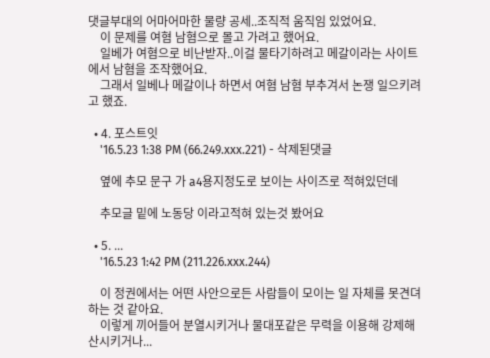댓글부대의 어마어마한 물량 공세..조직적 움직임 있었어요.
    이 문제를 여혐 남혐으로 몰고 가려고 했어요.
    일베가 여혐으로 비난받자..이걸 물타기하려고 메갈이라는 사이트에서 남혐을 조작했어요.
    그래서 일베나 메갈이나 하면서 여혐 남혐 부추겨서 논쟁 일으키려고 했죠.

  • 4. 포스트잇
    '16.5.23 1:38 PM (66.249.xxx.221) - 삭제된댓글

    옆에 추모 문구 가 a4용지정도로 보이는 사이즈로 적혀있던데

    추모글 밑에 노동당 이라고적혀 있는것 봤어요

  • 5. ...
    '16.5.23 1:42 PM (211.226.xxx.244)

    이 정권에서는 어떤 사안으로든 사람들이 모이는 일 자체를 못견뎌하는 것 같아요.
    이렇게 끼어들어 분열시키거나 물대포같은 무력을 이용해 강제해산시키거나...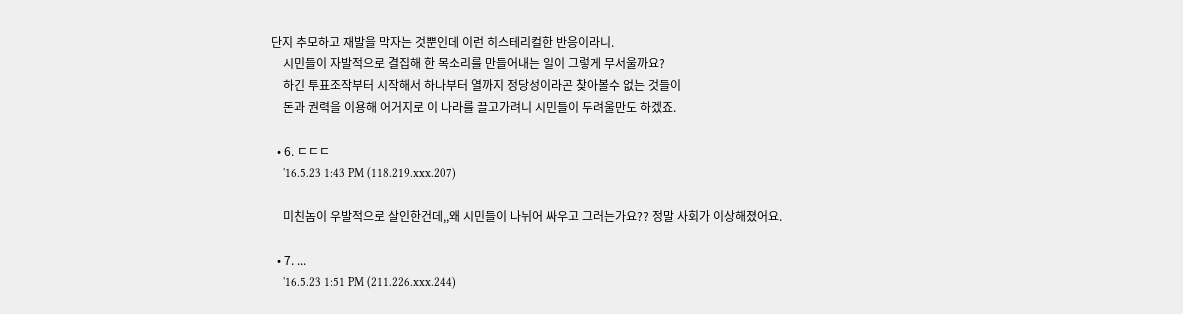단지 추모하고 재발을 막자는 것뿐인데 이런 히스테리컬한 반응이라니.
    시민들이 자발적으로 결집해 한 목소리를 만들어내는 일이 그렇게 무서울까요?
    하긴 투표조작부터 시작해서 하나부터 열까지 정당성이라곤 찾아볼수 없는 것들이
    돈과 권력을 이용해 어거지로 이 나라를 끌고가려니 시민들이 두려울만도 하겠죠.

  • 6. ㄷㄷㄷ
    '16.5.23 1:43 PM (118.219.xxx.207)

    미친놈이 우발적으로 살인한건데,,왜 시민들이 나뉘어 싸우고 그러는가요?? 정말 사회가 이상해졌어요.

  • 7. ...
    '16.5.23 1:51 PM (211.226.xxx.244)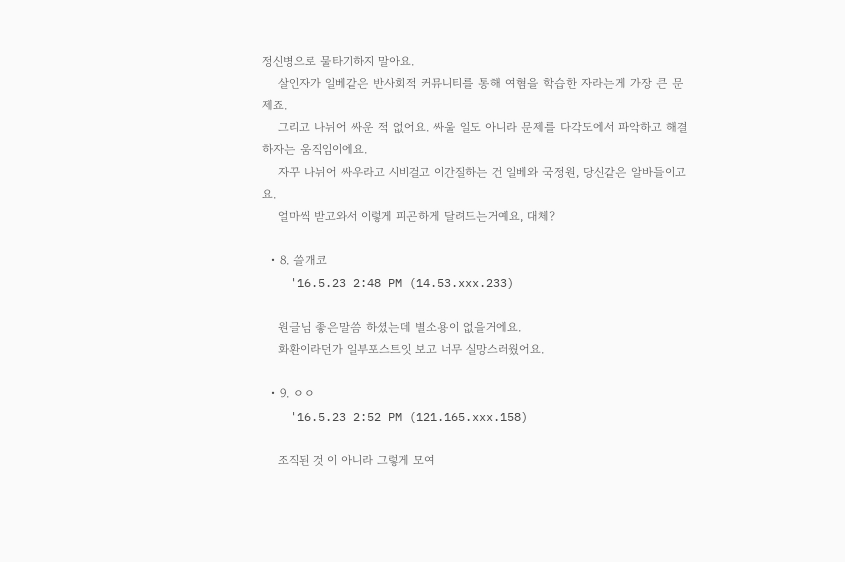정신병으로 물타기하지 말아요.
    살인자가 일베같은 반사회적 커뮤니티를 통해 여혐을 학습한 자라는게 가장 큰 문제죠.
    그리고 나뉘어 싸운 적 없어요. 싸울 일도 아니라 문제를 다각도에서 파악하고 해결하자는 움직임이에요.
    자꾸 나뉘어 싸우라고 시비걸고 이간질하는 건 일베와 국정원, 당신같은 알바들이고요.
    얼마씩 받고와서 이렇게 피곤하게 달려드는거예요, 대체?

  • 8. 쓸개코
    '16.5.23 2:48 PM (14.53.xxx.233)

    원글님 좋은말씀 하셨는데 별소용이 없을거에요.
    화환이라던가 일부포스트잇 보고 너무 실망스러웠어요.

  • 9. ㅇㅇ
    '16.5.23 2:52 PM (121.165.xxx.158)

    조직된 것 이 아니라 그렇게 모여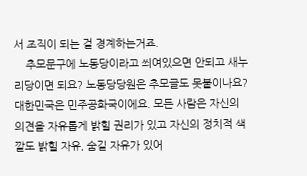서 조직이 되는 걸 경계하는거죠.
    추모문구에 노동당이라고 씌여있으면 안되고 새누리당이면 되요? 노동당당원은 추모글도 못붙이나요? 대한민국은 민주공화국이에요. 모든 사람은 자신의 의견을 자유롭게 밝힐 권리가 있고 자신의 정치적 색깔도 밝힐 자유, 숨길 자유가 있어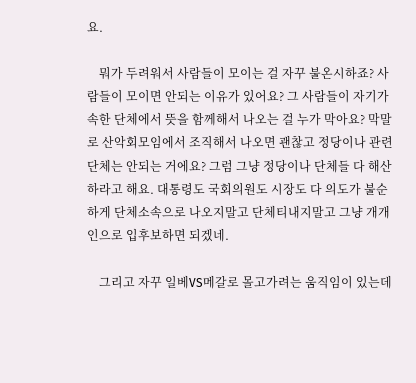요.

    뭐가 두려워서 사람들이 모이는 걸 자꾸 불온시하죠? 사람들이 모이면 안되는 이유가 있어요? 그 사람들이 자기가 속한 단체에서 뜻을 함께해서 나오는 걸 누가 막아요? 막말로 산악회모임에서 조직해서 나오면 괜찮고 정당이나 관련단체는 안되는 거에요? 그럼 그냥 정당이나 단체들 다 해산하라고 해요. 대통령도 국회의원도 시장도 다 의도가 불순하게 단체소속으로 나오지말고 단체티내지말고 그냥 개개인으로 입후보하면 되겠네.

    그리고 자꾸 일베VS메갈로 몰고가려는 움직임이 있는데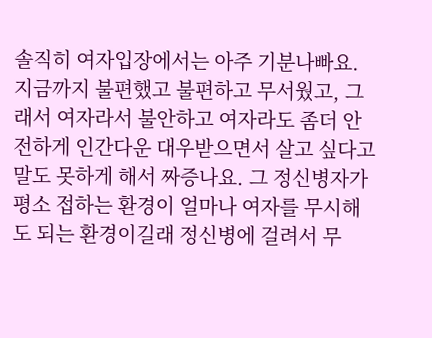솔직히 여자입장에서는 아주 기분나빠요. 지금까지 불편했고 불편하고 무서웠고, 그래서 여자라서 불안하고 여자라도 좀더 안전하게 인간다운 대우받으면서 살고 싶다고 말도 못하게 해서 짜증나요. 그 정신병자가 평소 접하는 환경이 얼마나 여자를 무시해도 되는 환경이길래 정신병에 걸려서 무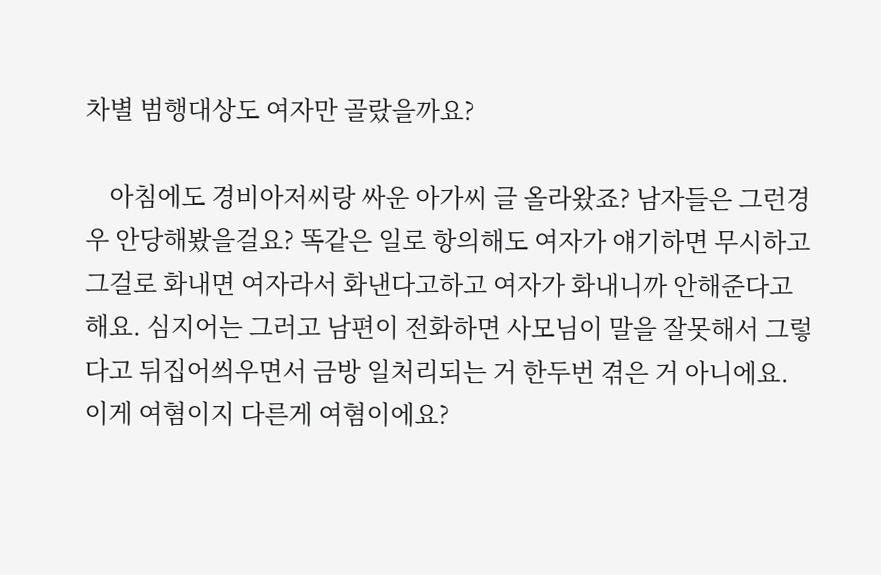차별 범행대상도 여자만 골랐을까요?

    아침에도 경비아저씨랑 싸운 아가씨 글 올라왔죠? 남자들은 그런경우 안당해봤을걸요? 똑같은 일로 항의해도 여자가 얘기하면 무시하고 그걸로 화내면 여자라서 화낸다고하고 여자가 화내니까 안해준다고 해요. 심지어는 그러고 남편이 전화하면 사모님이 말을 잘못해서 그렇다고 뒤집어씌우면서 금방 일처리되는 거 한두번 겪은 거 아니에요. 이게 여혐이지 다른게 여혐이에요?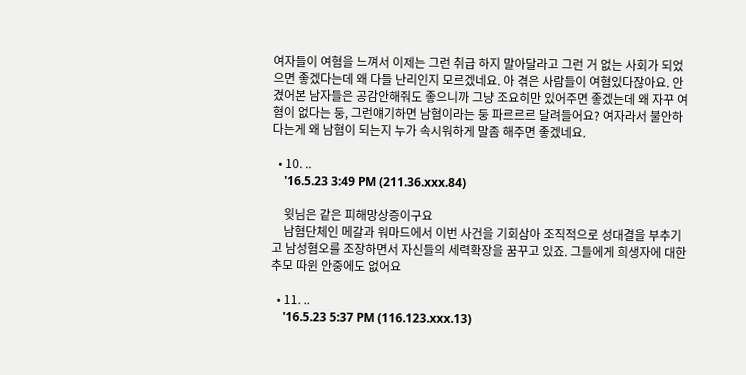여자들이 여혐을 느껴서 이제는 그런 취급 하지 말아달라고 그런 거 없는 사회가 되었으면 좋겠다는데 왜 다들 난리인지 모르겠네요. 아 겪은 사람들이 여혐있다잖아요. 안겼어본 남자들은 공감안해줘도 좋으니까 그냥 조요히만 있어주면 좋겠는데 왜 자꾸 여혐이 없다는 둥, 그런얘기하면 남혐이라는 둥 파르르르 달려들어요? 여자라서 불안하다는게 왜 남혐이 되는지 누가 속시워하게 말좀 해주면 좋겠네요.

  • 10. ..
    '16.5.23 3:49 PM (211.36.xxx.84)

    윗님은 같은 피해망상증이구요
    남혐단체인 메갈과 워마드에서 이번 사건을 기회삼아 조직적으로 성대결을 부추기고 남성혐오를 조장하면서 자신들의 세력확장을 꿈꾸고 있죠. 그들에게 희생자에 대한 추모 따윈 안중에도 없어요

  • 11. ..
    '16.5.23 5:37 PM (116.123.xxx.13)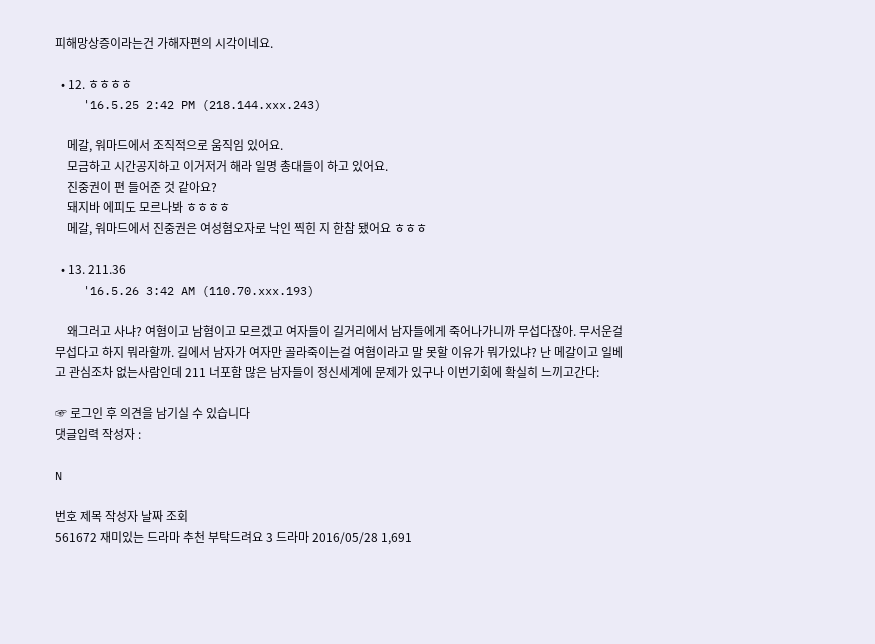피해망상증이라는건 가해자편의 시각이네요.

  • 12. ㅎㅎㅎㅎ
    '16.5.25 2:42 PM (218.144.xxx.243)

    메갈, 워마드에서 조직적으로 움직임 있어요.
    모금하고 시간공지하고 이거저거 해라 일명 총대들이 하고 있어요.
    진중권이 편 들어준 것 같아요?
    돼지바 에피도 모르나봐 ㅎㅎㅎㅎ
    메갈, 워마드에서 진중권은 여성혐오자로 낙인 찍힌 지 한참 됐어요 ㅎㅎㅎ

  • 13. 211.36
    '16.5.26 3:42 AM (110.70.xxx.193)

    왜그러고 사냐? 여혐이고 남혐이고 모르겠고 여자들이 길거리에서 남자들에게 죽어나가니까 무섭다잖아. 무서운걸 무섭다고 하지 뭐라할까. 길에서 남자가 여자만 골라죽이는걸 여혐이라고 말 못할 이유가 뭐가있냐? 난 메갈이고 일베고 관심조차 없는사람인데 211 너포함 많은 남자들이 정신세계에 문제가 있구나 이번기회에 확실히 느끼고간다:

☞ 로그인 후 의견을 남기실 수 있습니다
댓글입력 작성자 :

N

번호 제목 작성자 날짜 조회
561672 재미있는 드라마 추천 부탁드려요 3 드라마 2016/05/28 1,691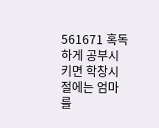561671 혹독하게 공부시키면 학창시절에는 엄마를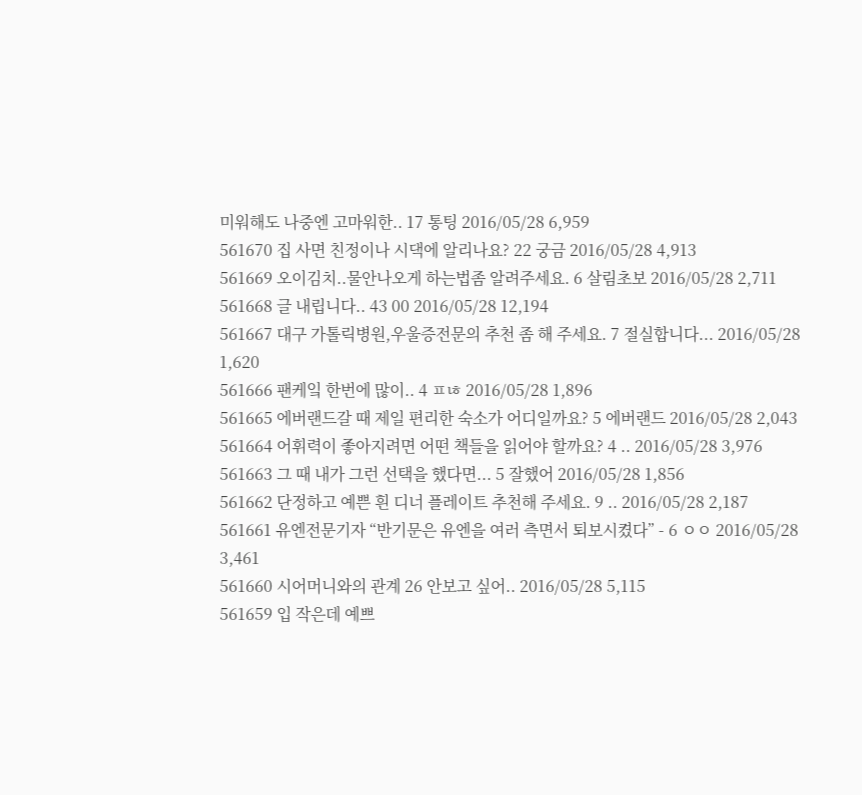미워해도 나중엔 고마워한.. 17 통팅 2016/05/28 6,959
561670 집 사면 친정이나 시댁에 알리나요? 22 궁금 2016/05/28 4,913
561669 오이김치..물안나오게 하는법좀 알려주세요. 6 살림초보 2016/05/28 2,711
561668 글 내립니다.. 43 00 2016/05/28 12,194
561667 대구 가톨릭병원,우울증전문의 추천 좀 해 주세요. 7 절실합니다... 2016/05/28 1,620
561666 팬케잌 한번에 많이.. 4 ㅍㄶ 2016/05/28 1,896
561665 에버랜드갈 때 제일 편리한 숙소가 어디일까요? 5 에버랜드 2016/05/28 2,043
561664 어휘력이 좋아지려면 어떤 책들을 읽어야 할까요? 4 .. 2016/05/28 3,976
561663 그 때 내가 그런 선택을 했다면... 5 잘했어 2016/05/28 1,856
561662 단정하고 예쁜 흰 디너 플레이트 추천해 주세요. 9 .. 2016/05/28 2,187
561661 유엔전문기자 “반기문은 유엔을 여러 측면서 퇴보시켰다” - 6 ㅇㅇ 2016/05/28 3,461
561660 시어머니와의 관계 26 안보고 싶어.. 2016/05/28 5,115
561659 입 작은데 예쁘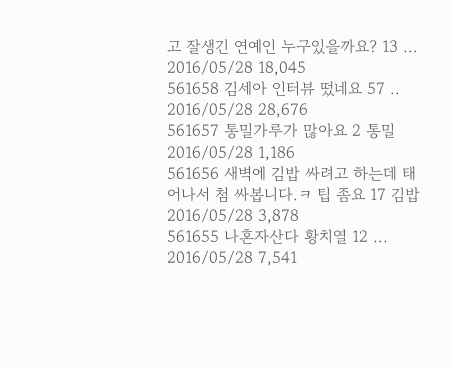고 잘생긴 연예인 누구있을까요? 13 ... 2016/05/28 18,045
561658 김세아 인터뷰 떴네요 57 .. 2016/05/28 28,676
561657 통밀가루가 많아요 2 통밀 2016/05/28 1,186
561656 새벽에 김밥 싸려고 하는데 태어나서 첨 싸봅니다.ㅋ 팁 좀요 17 김밥 2016/05/28 3,878
561655 나혼자산다 황치열 12 ... 2016/05/28 7,541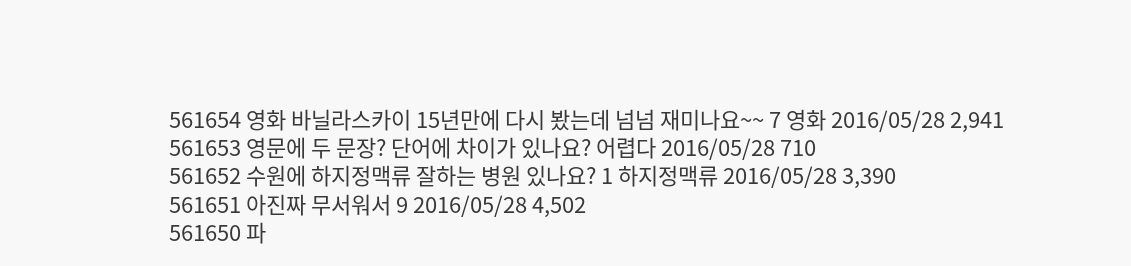561654 영화 바닐라스카이 15년만에 다시 봤는데 넘넘 재미나요~~ 7 영화 2016/05/28 2,941
561653 영문에 두 문장? 단어에 차이가 있나요? 어렵다 2016/05/28 710
561652 수원에 하지정맥류 잘하는 병원 있나요? 1 하지정맥류 2016/05/28 3,390
561651 아진짜 무서워서 9 2016/05/28 4,502
561650 파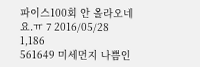파이스100회 안 올라오네요.ㅠ 7 2016/05/28 1,186
561649 미세먼지 나쁨인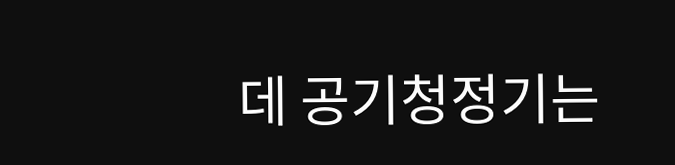데 공기청정기는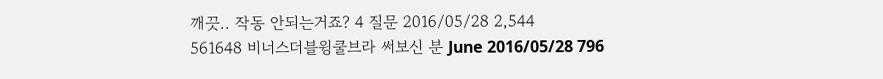깨끗.. 작동 안되는거죠? 4 질문 2016/05/28 2,544
561648 비너스더블윙쿨브라 써보신 분 June 2016/05/28 796